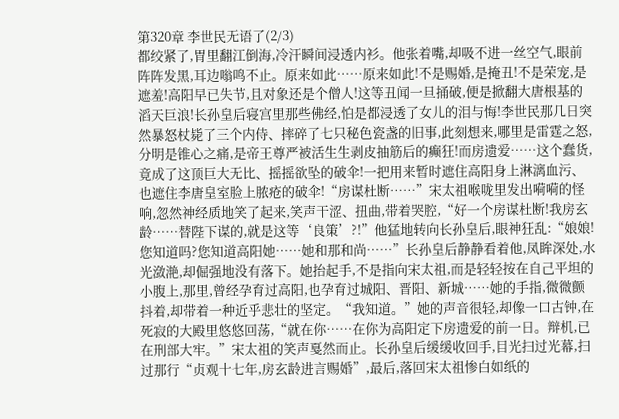第320章 李世民无语了(2/3)
都绞紧了,胃里翻江倒海,冷汗瞬间浸透内衫。他张着嘴,却吸不进一丝空气,眼前阵阵发黑,耳边嗡鸣不止。原来如此……原来如此!不是赐婚,是掩丑!不是荣宠,是遮羞!高阳早已失节,且对象还是个僧人!这等丑闻一旦捅破,便是掀翻大唐根基的滔天巨浪!长孙皇后寝宫里那些佛经,怕是都浸透了女儿的泪与悔!李世民那几日突然暴怒杖毙了三个内侍、摔碎了七只秘色瓷盏的旧事,此刻想来,哪里是雷霆之怒,分明是锥心之痛,是帝王尊严被活生生剥皮抽筋后的癫狂!而房遗爱……这个蠢货,竟成了这顶巨大无比、摇摇欲坠的破伞!一把用来暂时遮住高阳身上淋漓血污、也遮住李唐皇室脸上脓疮的破伞!“房谋杜断……”宋太祖喉咙里发出嗬嗬的怪响,忽然神经质地笑了起来,笑声干涩、扭曲,带着哭腔,“好一个房谋杜断!我房玄龄……替陛下谋的,就是这等‘良策’?!”他猛地转向长孙皇后,眼神狂乱:“娘娘!您知道吗?您知道高阳她……她和那和尚……”长孙皇后静静看着他,凤眸深处,水光潋滟,却倔强地没有落下。她抬起手,不是指向宋太祖,而是轻轻按在自己平坦的小腹上,那里,曾经孕育过高阳,也孕育过城阳、晋阳、新城……她的手指,微微颤抖着,却带着一种近乎悲壮的坚定。“我知道。”她的声音很轻,却像一口古钟,在死寂的大殿里悠悠回荡,“就在你……在你为高阳定下房遗爱的前一日。辩机,已在刑部大牢。”宋太祖的笑声戛然而止。长孙皇后缓缓收回手,目光扫过光幕,扫过那行“贞观十七年,房玄龄进言赐婚”,最后,落回宋太祖惨白如纸的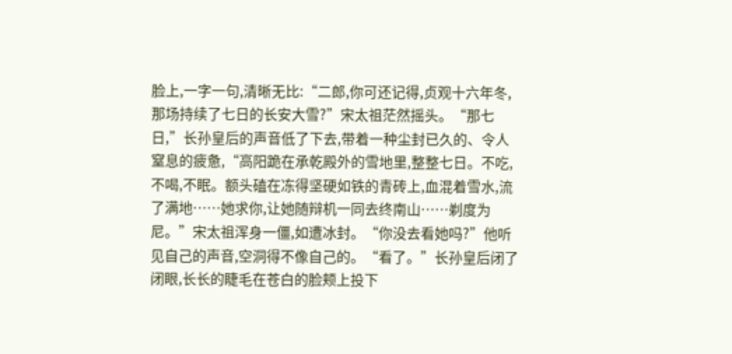脸上,一字一句,清晰无比:“二郎,你可还记得,贞观十六年冬,那场持续了七日的长安大雪?”宋太祖茫然摇头。“那七日,”长孙皇后的声音低了下去,带着一种尘封已久的、令人窒息的疲惫,“高阳跪在承乾殿外的雪地里,整整七日。不吃,不喝,不眠。额头磕在冻得坚硬如铁的青砖上,血混着雪水,流了满地……她求你,让她随辩机一同去终南山……剃度为尼。”宋太祖浑身一僵,如遭冰封。“你没去看她吗?”他听见自己的声音,空洞得不像自己的。“看了。”长孙皇后闭了闭眼,长长的睫毛在苍白的脸颊上投下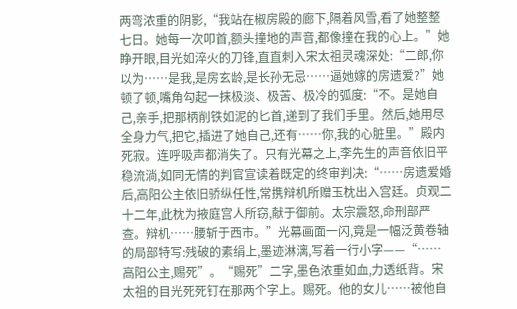两弯浓重的阴影,“我站在椒房殿的廊下,隔着风雪,看了她整整七日。她每一次叩首,额头撞地的声音,都像撞在我的心上。”她睁开眼,目光如淬火的刀锋,直直刺入宋太祖灵魂深处:“二郎,你以为……是我,是房玄龄,是长孙无忌……逼她嫁的房遗爱?”她顿了顿,嘴角勾起一抹极淡、极苦、极冷的弧度:“不。是她自己,亲手,把那柄削铁如泥的匕首,递到了我们手里。然后,她用尽全身力气,把它,插进了她自己,还有……你,我的心脏里。”殿内死寂。连呼吸声都消失了。只有光幕之上,李先生的声音依旧平稳流淌,如同无情的判官宣读着既定的终审判决:“……房遗爱婚后,高阳公主依旧骄纵任性,常携辩机所赠玉枕出入宫廷。贞观二十二年,此枕为掖庭宫人所窃,献于御前。太宗震怒,命刑部严查。辩机……腰斩于西市。”光幕画面一闪,竟是一幅泛黄卷轴的局部特写:残破的素绢上,墨迹淋漓,写着一行小字——“……高阳公主,赐死”。“赐死”二字,墨色浓重如血,力透纸背。宋太祖的目光死死钉在那两个字上。赐死。他的女儿……被他自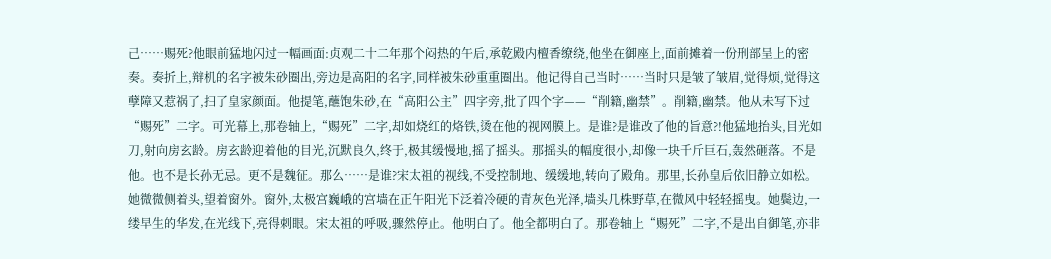己……赐死?他眼前猛地闪过一幅画面:贞观二十二年那个闷热的午后,承乾殿内檀香缭绕,他坐在御座上,面前摊着一份刑部呈上的密奏。奏折上,辩机的名字被朱砂圈出,旁边是高阳的名字,同样被朱砂重重圈出。他记得自己当时……当时只是皱了皱眉,觉得烦,觉得这孽障又惹祸了,扫了皇家颜面。他提笔,蘸饱朱砂,在“高阳公主”四字旁,批了四个字——“削籍,幽禁”。削籍,幽禁。他从未写下过“赐死”二字。可光幕上,那卷轴上,“赐死”二字,却如烧红的烙铁,烫在他的视网膜上。是谁?是谁改了他的旨意?!他猛地抬头,目光如刀,射向房玄龄。房玄龄迎着他的目光,沉默良久,终于,极其缓慢地,摇了摇头。那摇头的幅度很小,却像一块千斤巨石,轰然砸落。不是他。也不是长孙无忌。更不是魏征。那么……是谁?宋太祖的视线,不受控制地、缓缓地,转向了殿角。那里,长孙皇后依旧静立如松。她微微侧着头,望着窗外。窗外,太极宫巍峨的宫墙在正午阳光下泛着冷硬的青灰色光泽,墙头几株野草,在微风中轻轻摇曳。她鬓边,一缕早生的华发,在光线下,亮得刺眼。宋太祖的呼吸,骤然停止。他明白了。他全都明白了。那卷轴上“赐死”二字,不是出自御笔,亦非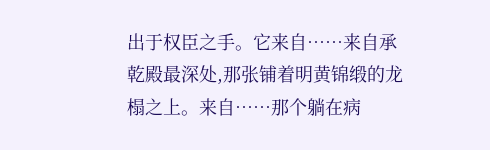出于权臣之手。它来自……来自承乾殿最深处,那张铺着明黄锦缎的龙榻之上。来自……那个躺在病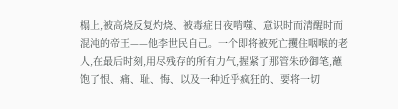榻上,被高烧反复灼烧、被毒症日夜啃噬、意识时而清醒时而混沌的帝王——他李世民自己。一个即将被死亡攫住咽喉的老人,在最后时刻,用尽残存的所有力气,握紧了那管朱砂御笔,蘸饱了恨、痛、耻、悔、以及一种近乎疯狂的、要将一切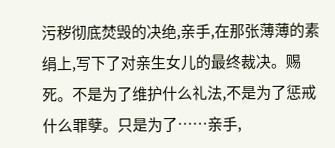污秽彻底焚毁的决绝,亲手,在那张薄薄的素绢上,写下了对亲生女儿的最终裁决。赐死。不是为了维护什么礼法,不是为了惩戒什么罪孽。只是为了……亲手,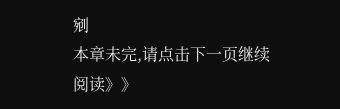剜
本章未完,请点击下一页继续阅读》》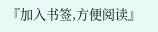『加入书签,方便阅读』